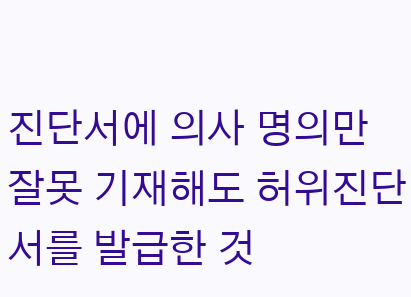진단서에 의사 명의만 잘못 기재해도 허위진단서를 발급한 것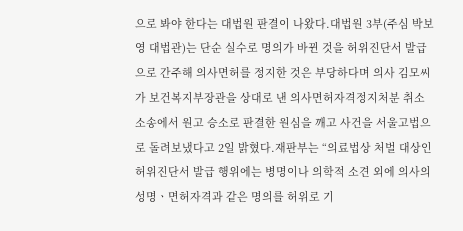으로 봐야 한다는 대법원 판결이 나왔다.대법원 3부(주심 박보영 대법관)는 단순 실수로 명의가 바뀐 것을 허위진단서 발급으로 간주해 의사면허를 정지한 것은 부당하다며 의사 김모씨가 보건복지부장관을 상대로 낸 의사면허자격정지처분 취소 소송에서 원고 승소로 판결한 원심을 깨고 사건을 서울고법으로 돌려보냈다고 2일 밝혔다.재판부는 “의료법상 처벌 대상인 허위진단서 발급 행위에는 병명이나 의학적 소견 외에 의사의 성명ㆍ면허자격과 같은 명의를 허위로 기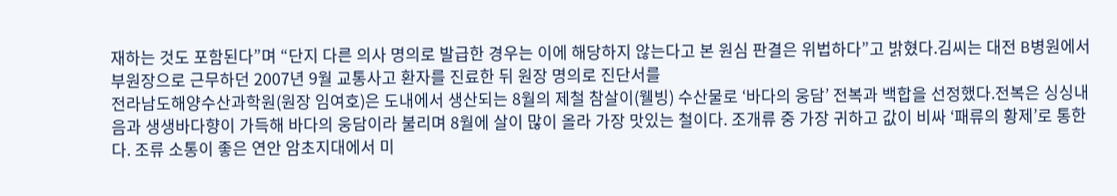재하는 것도 포함된다”며 “단지 다른 의사 명의로 발급한 경우는 이에 해당하지 않는다고 본 원심 판결은 위법하다”고 밝혔다.김씨는 대전 B병원에서 부원장으로 근무하던 2007년 9월 교통사고 환자를 진료한 뒤 원장 명의로 진단서를
전라남도해양수산과학원(원장 임여호)은 도내에서 생산되는 8월의 제철 참살이(웰빙) 수산물로 ‘바다의 웅담’ 전복과 백합을 선정했다.전복은 싱싱내음과 생생바다향이 가득해 바다의 웅담이라 불리며 8월에 살이 많이 올라 가장 맛있는 철이다. 조개류 중 가장 귀하고 값이 비싸 ‘패류의 황제’로 통한다. 조류 소통이 좋은 연안 암초지대에서 미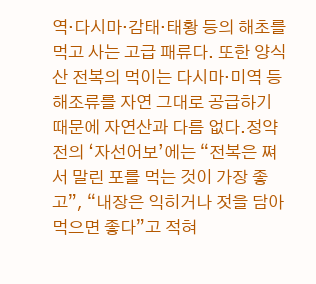역·다시마·감태·태황 등의 해초를 먹고 사는 고급 패류다. 또한 양식산 전복의 먹이는 다시마·미역 등 해조류를 자연 그대로 공급하기 때문에 자연산과 다름 없다.정약전의 ‘자선어보’에는 “전복은 쪄서 말린 포를 먹는 것이 가장 좋고”, “내장은 익히거나 젓을 담아 먹으면 좋다”고 적혀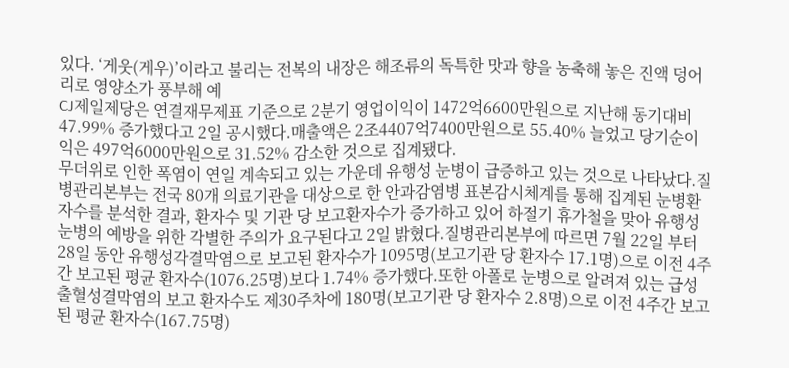있다. ‘게웃(게우)’이라고 불리는 전복의 내장은 해조류의 독특한 맛과 향을 농축해 놓은 진액 덩어리로 영양소가 풍부해 예
CJ제일제당은 연결재무제표 기준으로 2분기 영업이익이 1472억6600만원으로 지난해 동기대비 47.99% 증가했다고 2일 공시했다.매출액은 2조4407억7400만원으로 55.40% 늘었고 당기순이익은 497억6000만원으로 31.52% 감소한 것으로 집계됐다.
무더위로 인한 폭염이 연일 계속되고 있는 가운데 유행성 눈병이 급증하고 있는 것으로 나타났다.질병관리본부는 전국 80개 의료기관을 대상으로 한 안과감염병 표본감시체계를 통해 집계된 눈병환자수를 분석한 결과, 환자수 및 기관 당 보고환자수가 증가하고 있어 하절기 휴가철을 맞아 유행성 눈병의 예방을 위한 각별한 주의가 요구된다고 2일 밝혔다.질병관리본부에 따르면 7월 22일 부터 28일 동안 유행성각결막염으로 보고된 환자수가 1095명(보고기관 당 환자수 17.1명)으로 이전 4주간 보고된 평균 환자수(1076.25명)보다 1.74% 증가했다.또한 아폴로 눈병으로 알려져 있는 급성출혈성결막염의 보고 환자수도 제30주차에 180명(보고기관 당 환자수 2.8명)으로 이전 4주간 보고된 평균 환자수(167.75명)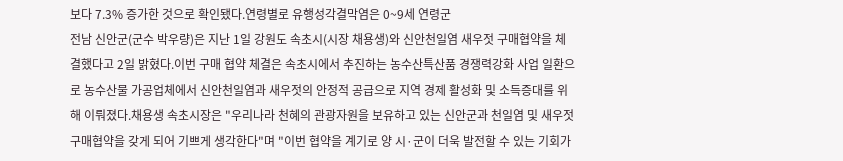보다 7.3% 증가한 것으로 확인됐다.연령별로 유행성각결막염은 0~9세 연령군
전남 신안군(군수 박우량)은 지난 1일 강원도 속초시(시장 채용생)와 신안천일염 새우젓 구매협약을 체결했다고 2일 밝혔다.이번 구매 협약 체결은 속초시에서 추진하는 농수산특산품 경쟁력강화 사업 일환으로 농수산물 가공업체에서 신안천일염과 새우젓의 안정적 공급으로 지역 경제 활성화 및 소득증대를 위해 이뤄졌다.채용생 속초시장은 "우리나라 천혜의 관광자원을 보유하고 있는 신안군과 천일염 및 새우젓 구매협약을 갖게 되어 기쁘게 생각한다"며 "이번 협약을 계기로 양 시·군이 더욱 발전할 수 있는 기회가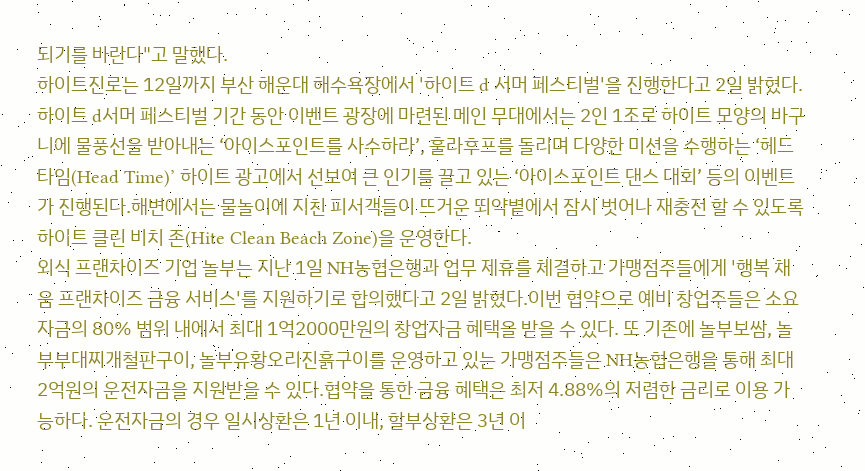되기를 바란다"고 말했다.
하이트진로는 12일까지 부산 해운대 해수욕장에서 '하이트 d 서머 페스티벌'을 진행한다고 2일 밝혔다.하이트 d서머 페스티벌 기간 동안 이벤트 광장에 마련된 메인 무대에서는 2인 1조로 하이트 모양의 바구니에 물풍선을 받아내는 ‘아이스포인트를 사수하라’, 훌라후프를 돌리며 다양한 미션을 수행하는 ‘헤드 타임(Head Time)’ 하이트 광고에서 선보여 큰 인기를 끌고 있는 ‘아이스포인트 댄스 대회’ 등의 이벤트가 진행된다.해변에서는 물놀이에 지친 피서객들이 뜨거운 뙤약볕에서 잠시 벗어나 재충전 할 수 있도록 하이트 클린 비치 존(Hite Clean Beach Zone)을 운영한다.
외식 프랜차이즈 기업 놀부는 지난 1일 NH농협은행과 업무 제휴를 체결하고 가맹점주들에게 '행복 채움 프랜차이즈 금융 서비스'를 지원하기로 합의했다고 2일 밝혔다.이번 협약으로 예비 창업주들은 소요자금의 80% 범위 내에서 최대 1억2000만원의 창업자금 혜택을 받을 수 있다. 또 기존에 놀부보쌈, 놀부부대찌개철판구이, 놀부유황오리진흙구이를 운영하고 있는 가맹점주들은 NH농협은행을 통해 최대 2억원의 운전자금을 지원받을 수 있다.협약을 통한 금융 혜택은 최저 4.88%의 저렴한 금리로 이용 가능하다. 운전자금의 경우 일시상환은 1년 이내, 할부상환은 3년 이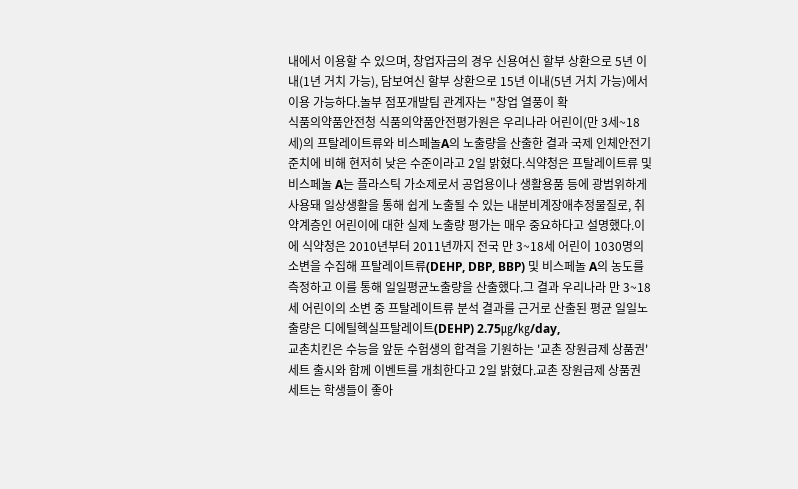내에서 이용할 수 있으며, 창업자금의 경우 신용여신 할부 상환으로 5년 이내(1년 거치 가능), 담보여신 할부 상환으로 15년 이내(5년 거치 가능)에서 이용 가능하다.놀부 점포개발팀 관계자는 "창업 열풍이 확
식품의약품안전청 식품의약품안전평가원은 우리나라 어린이(만 3세~18세)의 프탈레이트류와 비스페놀A의 노출량을 산출한 결과 국제 인체안전기준치에 비해 현저히 낮은 수준이라고 2일 밝혔다.식약청은 프탈레이트류 및 비스페놀 A는 플라스틱 가소제로서 공업용이나 생활용품 등에 광범위하게 사용돼 일상생활을 통해 쉽게 노출될 수 있는 내분비계장애추정물질로, 취약계층인 어린이에 대한 실제 노출량 평가는 매우 중요하다고 설명했다.이에 식약청은 2010년부터 2011년까지 전국 만 3~18세 어린이 1030명의 소변을 수집해 프탈레이트류(DEHP, DBP, BBP) 및 비스페놀 A의 농도를 측정하고 이를 통해 일일평균노출량을 산출했다.그 결과 우리나라 만 3~18세 어린이의 소변 중 프탈레이트류 분석 결과를 근거로 산출된 평균 일일노출량은 디에틸헥실프탈레이트(DEHP) 2.75㎍/㎏/day,
교촌치킨은 수능을 앞둔 수험생의 합격을 기원하는 '교촌 장원급제 상품권' 세트 출시와 함께 이벤트를 개최한다고 2일 밝혔다.교촌 장원급제 상품권 세트는 학생들이 좋아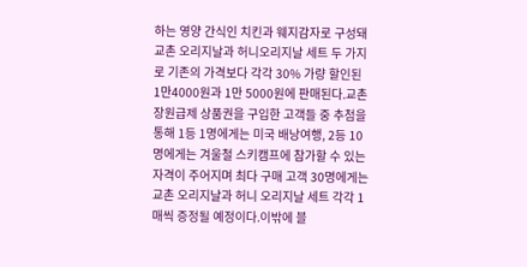하는 영양 간식인 치킨과 웨지감자로 구성돼 교촌 오리지날과 허니오리지날 세트 두 가지로 기존의 가격보다 각각 30% 가량 할인된 1만4000원과 1만 5000원에 판매된다.교촌 장원급제 상품권을 구입한 고객들 중 추첨을 통해 1등 1명에게는 미국 배낭여행, 2등 10명에게는 겨울철 스키캠프에 참가할 수 있는 자격이 주어지며 최다 구매 고객 30명에게는 교촌 오리지날과 허니 오리지날 세트 각각 1매씩 증정될 예정이다.이밖에 블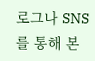로그나 SNS를 통해 본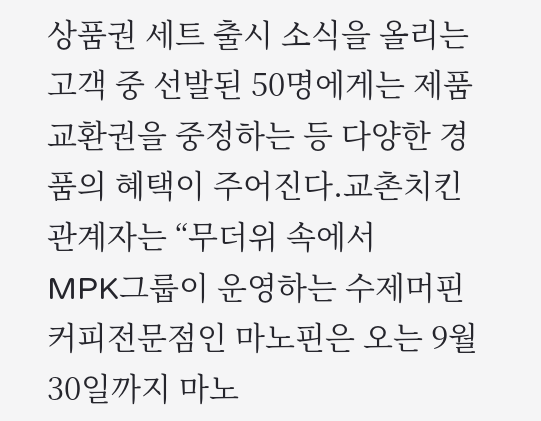상품권 세트 출시 소식을 올리는 고객 중 선발된 50명에게는 제품 교환권을 중정하는 등 다양한 경품의 혜택이 주어진다.교촌치킨 관계자는 “무더위 속에서
MPK그룹이 운영하는 수제머핀 커피전문점인 마노핀은 오는 9월 30일까지 마노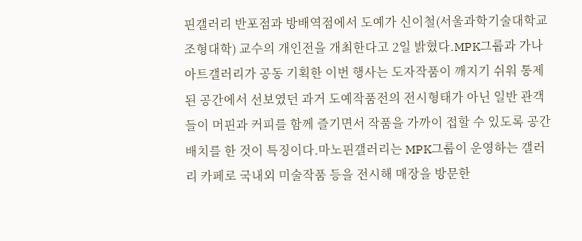핀갤러리 반포점과 방배역점에서 도예가 신이철(서울과학기술대학교 조형대학) 교수의 개인전을 개최한다고 2일 밝혔다.MPK그룹과 가나아트갤러리가 공동 기획한 이번 행사는 도자작품이 깨지기 쉬워 통제된 공간에서 선보였던 과거 도예작품전의 전시형태가 아닌 일반 관객들이 머핀과 커피를 함께 즐기면서 작품을 가까이 접할 수 있도록 공간배치를 한 것이 특징이다.마노핀갤러리는 MPK그룹이 운영하는 갤러리 카페로 국내외 미술작품 등을 전시해 매장을 방문한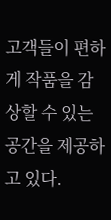고객들이 편하게 작품을 감상할 수 있는 공간을 제공하고 있다.